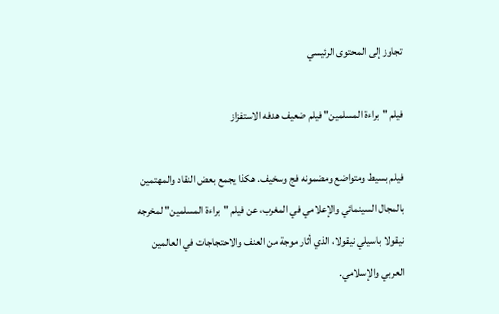تجاوز إلى المحتوى الرئيسي

فيلم "براءة المسلمين" فيلم ضعيف هدفه الاستفزاز

فيلم بسيط ومتواضع ومضمونه فج وسخيف. هكذا يجمع بعض النقاد والمهتمين بالمجال السينمائي والإعلامي في المغرب، عن فيلم "براءة المسلمين" لمخرجه نيقولا باسيلي نيقولا، الذي أثار موجة من العنف والاحتجاجات في العالمين العربي والإسلامي.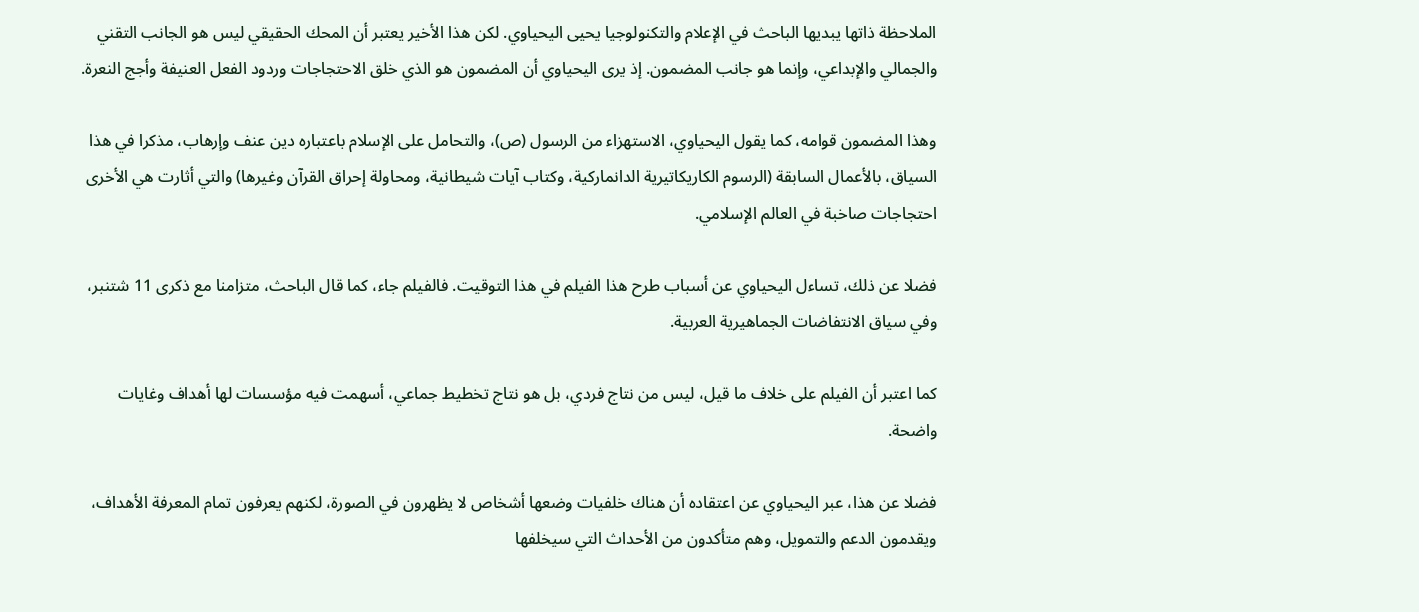الملاحظة ذاتها يبديها الباحث في الإعلام والتكنولوجيا يحيى اليحياوي. لكن هذا الأخير يعتبر أن المحك الحقيقي ليس هو الجانب التقني والجمالي والإبداعي، وإنما هو جانب المضمون. إذ يرى اليحياوي أن المضمون هو الذي خلق الاحتجاجات وردود الفعل العنيفة وأجج النعرة.

وهذا المضمون قوامه، كما يقول اليحياوي، الاستهزاء من الرسول (ص)، والتحامل على الإسلام باعتباره دين عنف وإرهاب، مذكرا في هذا السياق، بالأعمال السابقة (الرسوم الكاريكاتيرية الدانماركية، وكتاب آيات شيطانية، ومحاولة إحراق القرآن وغيرها) والتي أثارت هي الأخرى احتجاجات صاخبة في العالم الإسلامي.

فضلا عن ذلك، تساءل اليحياوي عن أسباب طرح هذا الفيلم في هذا التوقيت. فالفيلم جاء، كما قال الباحث، متزامنا مع ذكرى 11 شتنبر، وفي سياق الانتفاضات الجماهيرية العربية.

كما اعتبر أن الفيلم على خلاف ما قيل، ليس من نتاج فردي، بل هو نتاج تخطيط جماعي، أسهمت فيه مؤسسات لها أهداف وغايات واضحة.

فضلا عن هذا، عبر اليحياوي عن اعتقاده أن هناك خلفيات وضعها أشخاص لا يظهرون في الصورة، لكنهم يعرفون تمام المعرفة الأهداف، ويقدمون الدعم والتمويل، وهم متأكدون من الأحداث التي سيخلفها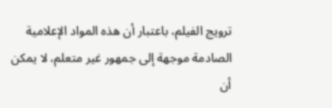ترويج الفيلم، باعتبار أن هذه المواد الإعلامية الصادمة موجهة إلى جمهور غير متعلم، لا يمكن أن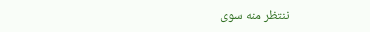ننتظر منه سوى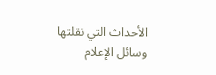الأحداث التي نقلتها وسائل الإعلام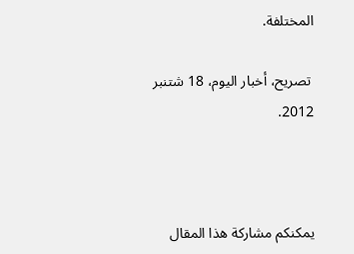المختلفة.

 تصريح، أخبار اليوم، 18 شتنبر 2012.



يمكنكم مشاركة هذا المقال